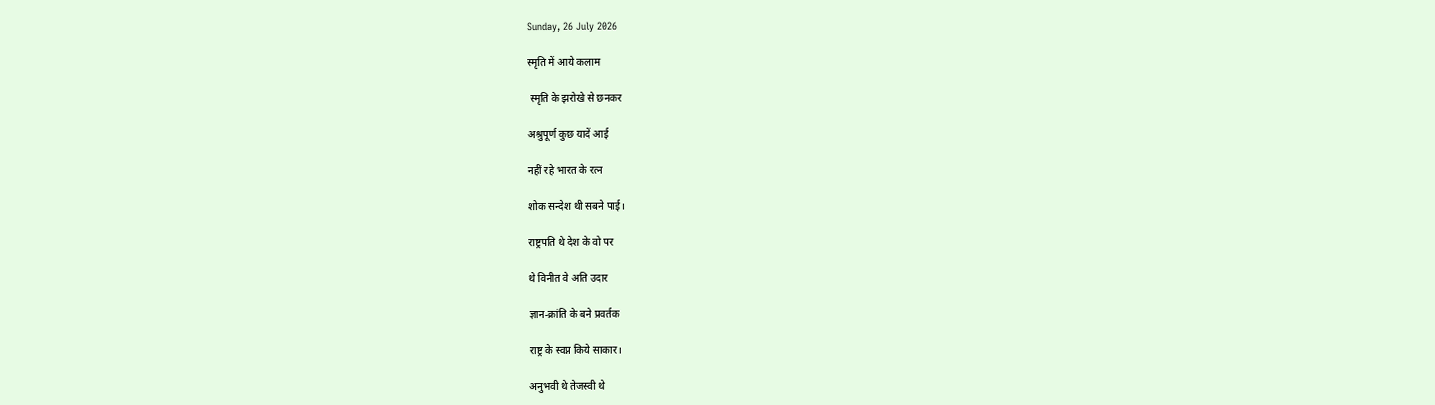Sunday, 26 July 2026

स्मृति में आये कलाम

 स्मृति के झरोखे से छनकर

अश्रुपूर्ण कुछ यादें आई

नहीं रहे भारत के रत्न

शोक सन्देश थी सबने पाई।

राष्ट्रपति थे देश के वो पर

थे विनीत वे अति उदार

ज्ञान-क्रांति के बने प्रवर्तक

राष्ट्र के स्वप्न किये साकार।

अनुभवी थे तेजस्वी थे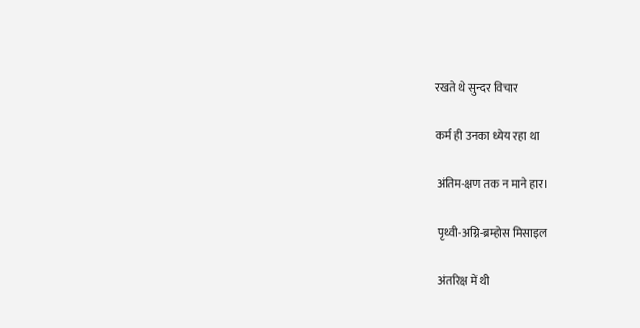रखते थे सुन्दर विचार

कर्म ही उनका ध्येय रहा था

अंतिम-क्षण तक न माने हार।

पृथ्वी-अग्नि-ब्रम्होस मिसाइल

अंतरिक्ष में थी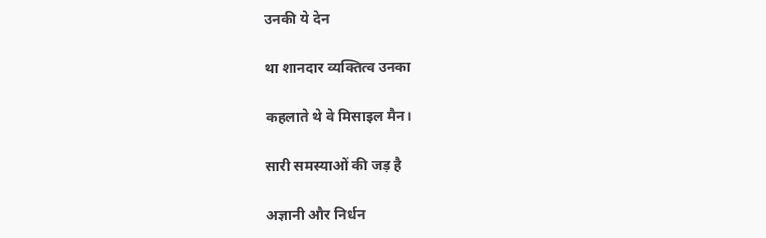उनकी ये देन

था शानदार व्यक्तित्व उनका

कहलाते थे वे मिसाइल मैन।

सारी समस्याओं की जड़ है

अज्ञानी और निर्धन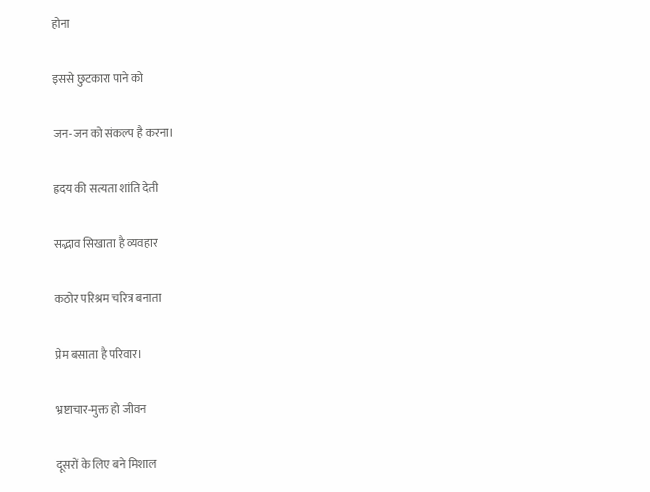होना

इससे छुटकारा पाने को

जन-जन को संकल्प है करना।

ह्रदय की सत्यता शांति देती

सद्भाव सिखाता है व्यवहार

कठोर परिश्रम चरित्र बनाता

प्रेम बसाता है परिवार।

भ्रष्टाचार-मुक्त हो जीवन

दूसरों के लिए बने मिशाल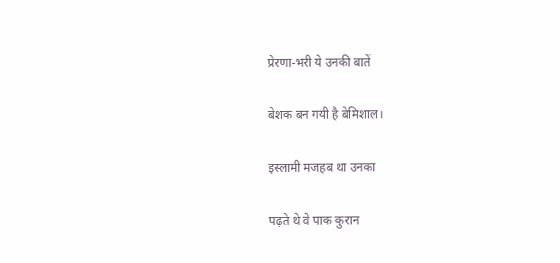प्रेरणा-भरी ये उनकी बातें

बेशक बन गयी है बेमिशाल।

इस्लामी मजहब था उनका

पढ़ते थे वे पाक कुरान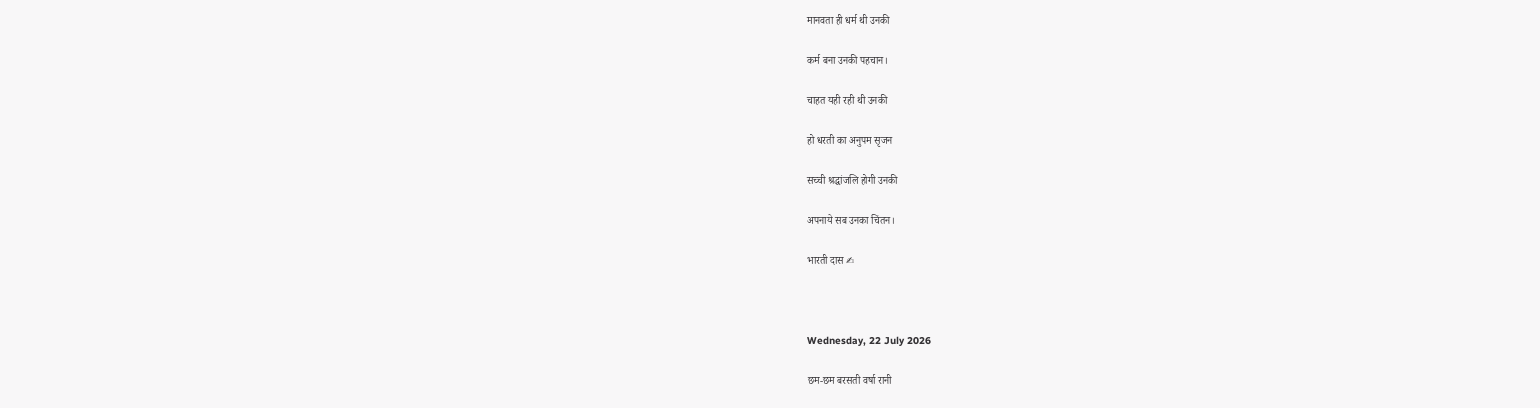मानवता ही धर्म थी उनकी

कर्म बना उनकी पहचान।

चाहत यही रही थी उनकी

हो धरती का अनुपम सृजन

सच्ची श्रद्धांजलि होगी उनकी

अपनाये सब उनका चिंतन।

भारती दास ✍



Wednesday, 22 July 2026

छम-छम बरसती वर्षा रानी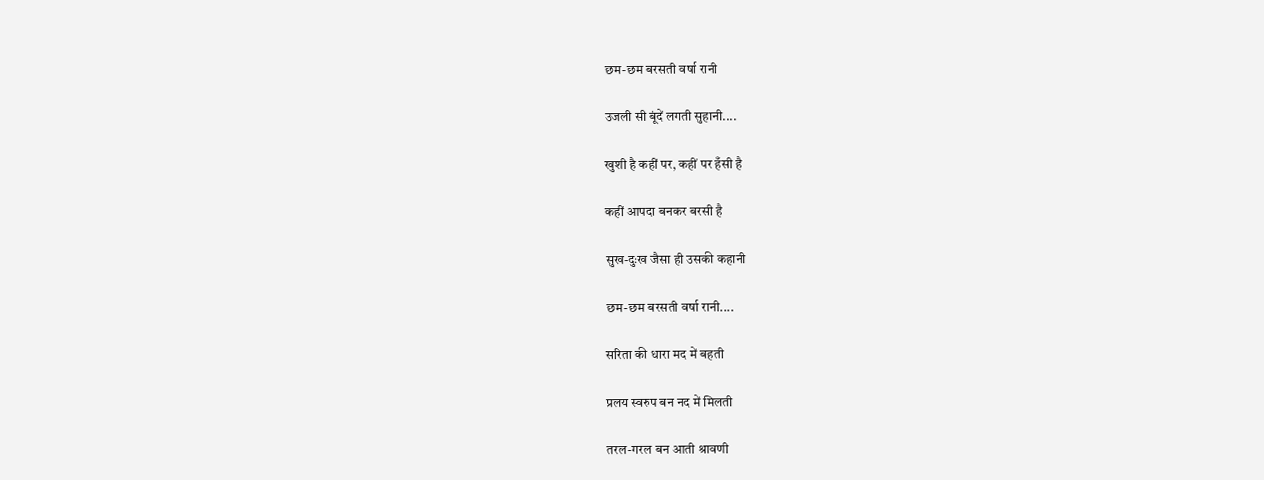छम-छम बरसती वर्षा रानी

उजली सी बूंदें लगती सुहानी....

खुशी है कहीं पर, कहीं पर हँसी है

कहीं आपदा बनकर बरसी है

सुख-दुःख जैसा ही उसकी कहानी

छम-छम बरसती वर्षा रानी....

सरिता की धारा मद में बहती

प्रलय स्वरुप बन नद में मिलती

तरल-गरल बन आती श्रावणी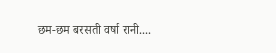छम-छम बरसती वर्षा रानी....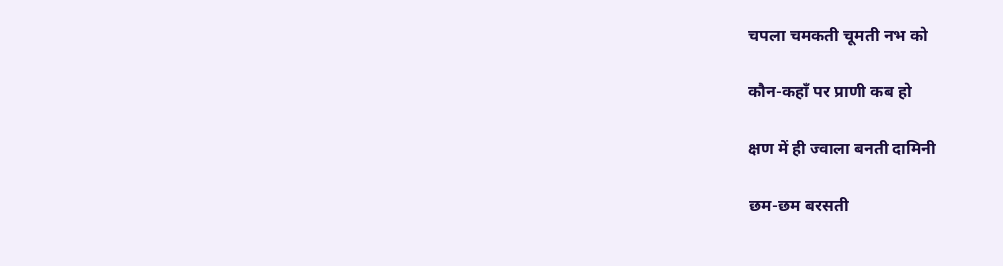चपला चमकती चूमती नभ को

कौन-कहाँ पर प्राणी कब हो

क्षण में ही ज्वाला बनती दामिनी

छम-छम बरसती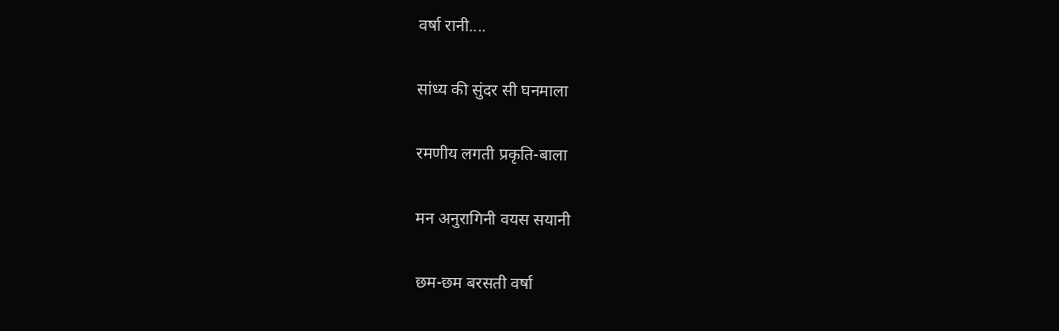वर्षा रानी....

सांध्य की सुंदर सी घनमाला

रमणीय लगती प्रकृति-बाला

मन अनुरागिनी वयस सयानी

छम-छम बरसती वर्षा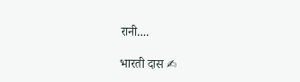रानी....

भारती दास ✍